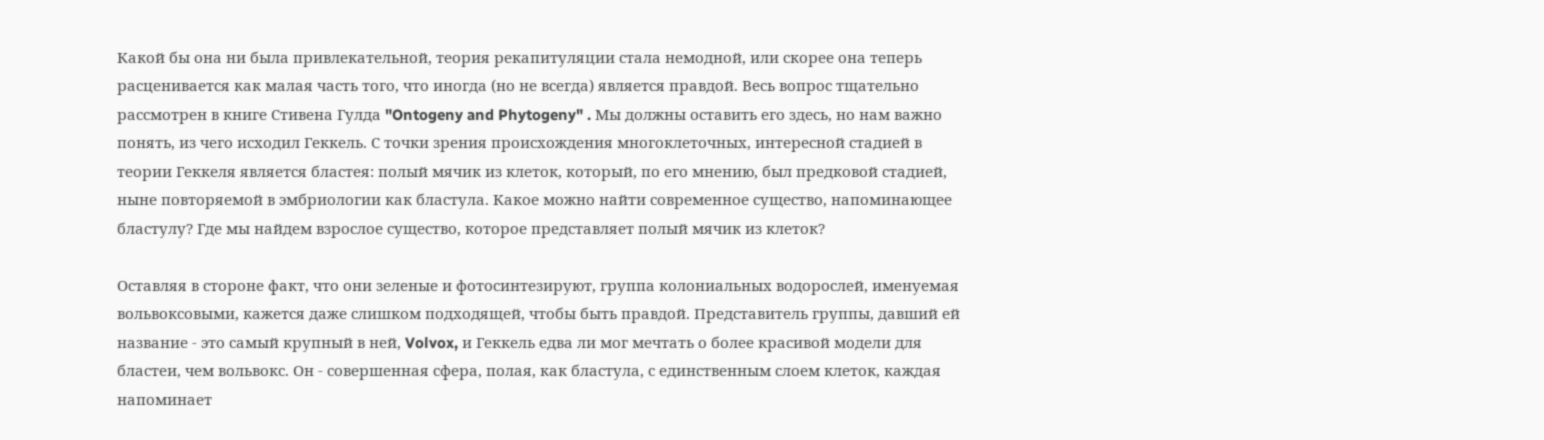Какой бы она ни была привлекательной, теория рекапитуляции стала немодной, или скорее она теперь расценивается как малая часть того, что иногда (но не всегда) является правдой. Весь вопрос тщательно рассмотрен в книге Стивена Гулда "Ontogeny and Phytogeny" . Мы должны оставить его здесь, но нам важно понять, из чего исходил Геккель. С точки зрения происхождения многоклеточных, интересной стадией в теории Геккеля является бластея: полый мячик из клеток, который, по его мнению, был предковой стадией, ныне повторяемой в эмбриологии как бластула. Какое можно найти современное существо, напоминающее бластулу? Где мы найдем взрослое существо, которое представляет полый мячик из клеток?

Оставляя в стороне факт, что они зеленые и фотосинтезируют, группа колониальных водорослей, именуемая вольвоксовыми, кажется даже слишком подходящей, чтобы быть правдой. Представитель группы, давший ей название - это самый крупный в ней, Volvox, и Геккель едва ли мог мечтать о более красивой модели для бластеи, чем вольвокс. Он - совершенная сфера, полая, как бластула, с единственным слоем клеток, каждая напоминает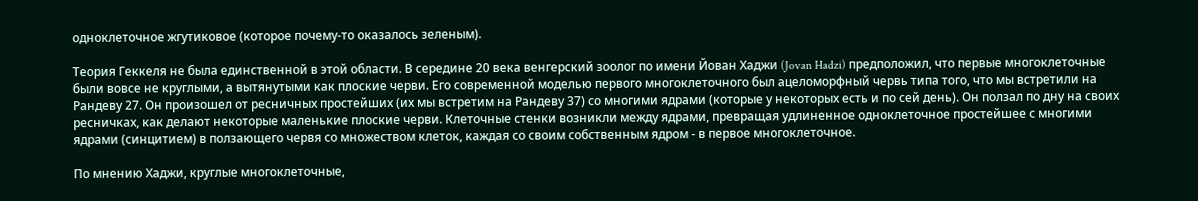одноклеточное жгутиковое (которое почему-то оказалось зеленым).

Теория Геккеля не была единственной в этой области. В середине 20 века венгерский зоолог по имени Йован Хаджи (Jovan Hadzi) предположил, что первые многоклеточные были вовсе не круглыми, а вытянутыми как плоские черви. Его современной моделью первого многоклеточного был ацеломорфный червь типа того, что мы встретили на Рандеву 27. Он произошел от ресничных простейших (их мы встретим на Рандеву 37) со многими ядрами (которые у некоторых есть и по сей день). Он ползал по дну на своих ресничках, как делают некоторые маленькие плоские черви. Клеточные стенки возникли между ядрами, превращая удлиненное одноклеточное простейшее с многими ядрами (синцитием) в ползающего червя со множеством клеток, каждая со своим собственным ядром - в первое многоклеточное.

По мнению Хаджи, круглые многоклеточные,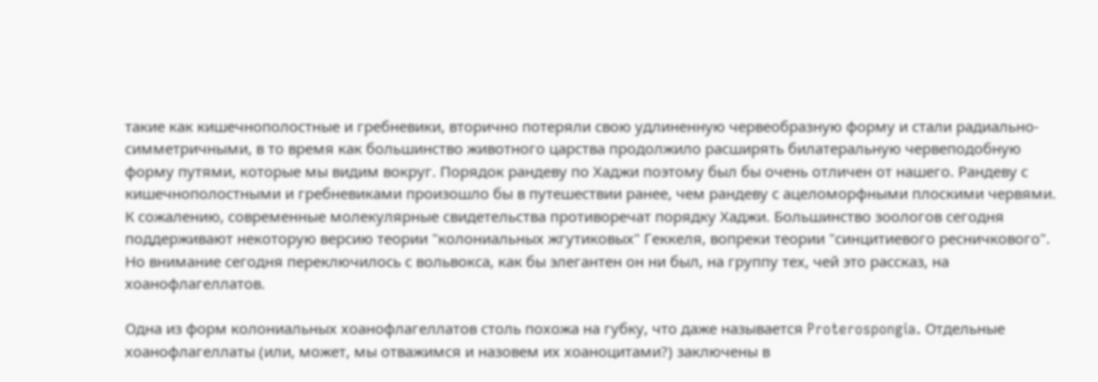такие как кишечнополостные и гребневики, вторично потеряли свою удлиненную червеобразную форму и стали радиально-симметричными, в то время как большинство животного царства продолжило расширять билатеральную червеподобную форму путями, которые мы видим вокруг. Порядок рандеву по Хаджи поэтому был бы очень отличен от нашего. Рандеву с кишечнополостными и гребневиками произошло бы в путешествии ранее, чем рандеву с ацеломорфными плоскими червями. К сожалению, современные молекулярные свидетельства противоречат порядку Хаджи. Большинство зоологов сегодня поддерживают некоторую версию теории "колониальных жгутиковых" Геккеля, вопреки теории "синцитиевого ресничкового". Но внимание сегодня переключилось с вольвокса, как бы элегантен он ни был, на группу тех, чей это рассказ, на хоанофлагеллатов.

Одна из форм колониальных хоанофлагеллатов столь похожа на губку, что даже называется Proterospongia. Отдельные хоанофлагеллаты (или, может, мы отважимся и назовем их хоаноцитами?) заключены в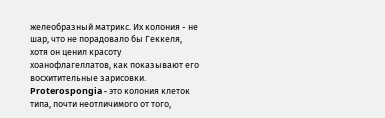желеобразный матрикс. Их колония - не шар, что не порадовало бы Геккеля, хотя он ценил красоту хоанофлагеллатов, как показывают его восхитительные зарисовки. Proterospongia - это колония клеток типа, почти неотличимого от того,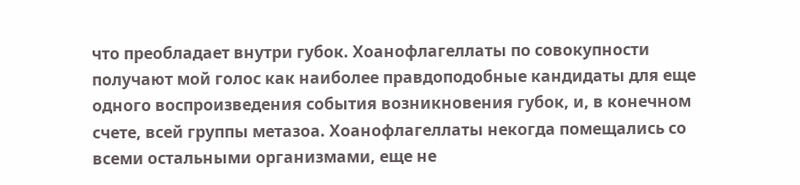что преобладает внутри губок. Хоанофлагеллаты по совокупности получают мой голос как наиболее правдоподобные кандидаты для еще одного воспроизведения события возникновения губок, и, в конечном счете, всей группы метазоа. Хоанофлагеллаты некогда помещались со всеми остальными организмами, еще не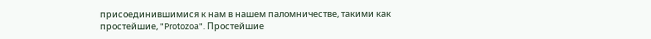присоединившимися к нам в нашем паломничестве, такими как простейшие, "Protozoa". Простейшие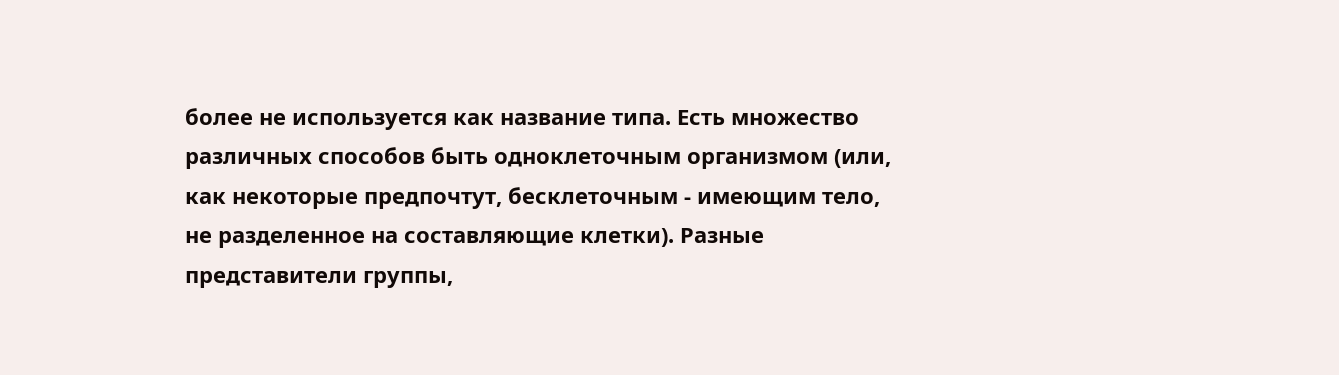более не используется как название типа. Есть множество различных способов быть одноклеточным организмом (или, как некоторые предпочтут, бесклеточным - имеющим тело, не разделенное на составляющие клетки). Разные представители группы,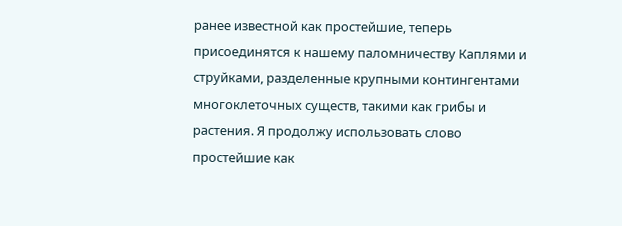ранее известной как простейшие, теперь присоединятся к нашему паломничеству Каплями и струйками, разделенные крупными контингентами многоклеточных существ, такими как грибы и растения. Я продолжу использовать слово простейшие как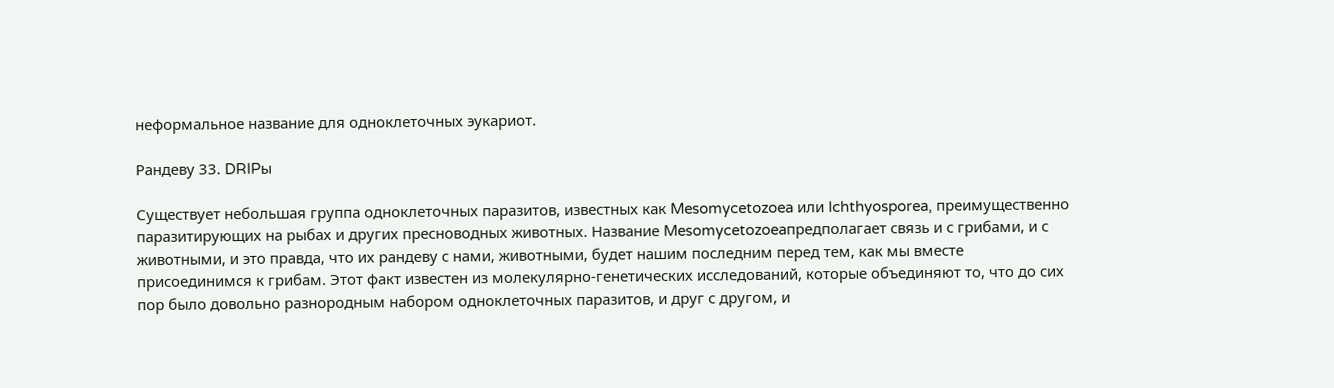неформальное название для одноклеточных эукариот.

Рандеву 33. DRIPы

Существует небольшая группа одноклеточных паразитов, известных как Mesomycetozoea или Ichthyosporea, преимущественно паразитирующих на рыбах и других пресноводных животных. Название Mesomycetozoeaпредполагает связь и с грибами, и с животными, и это правда, что их рандеву с нами, животными, будет нашим последним перед тем, как мы вместе присоединимся к грибам. Этот факт известен из молекулярно-генетических исследований, которые объединяют то, что до сих пор было довольно разнородным набором одноклеточных паразитов, и друг с другом, и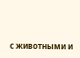с животными и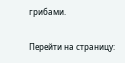грибами.

Перейти на страницу: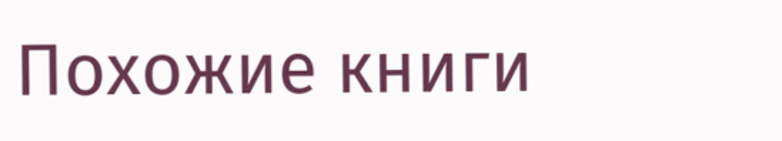Похожие книги